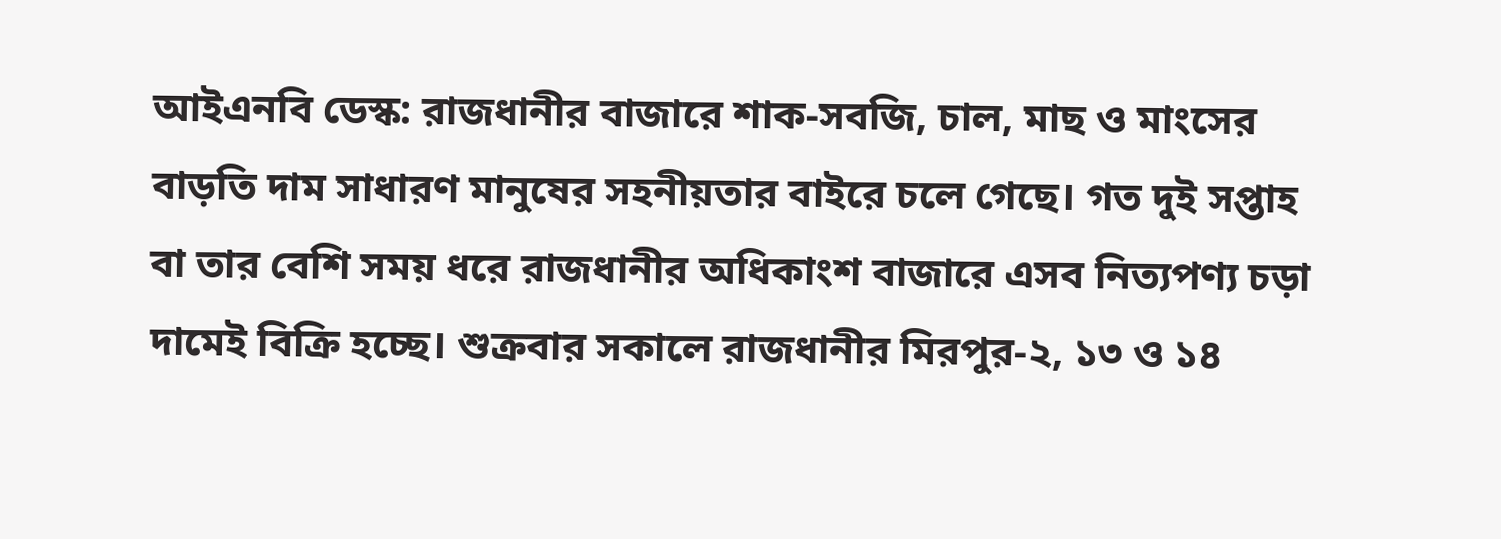আইএনবি ডেস্ক: রাজধানীর বাজারে শাক-সবজি, চাল, মাছ ও মাংসের বাড়তি দাম সাধারণ মানুষের সহনীয়তার বাইরে চলে গেছে। গত দুই সপ্তাহ বা তার বেশি সময় ধরে রাজধানীর অধিকাংশ বাজারে এসব নিত্যপণ্য চড়া দামেই বিক্রি হচ্ছে। শুক্রবার সকালে রাজধানীর মিরপুর-২, ১৩ ও ১৪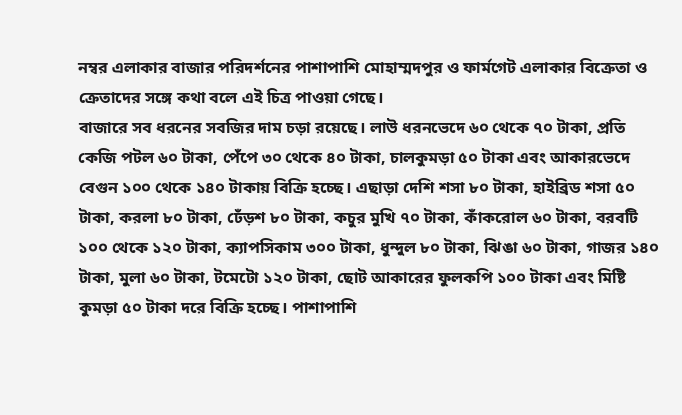নম্বর এলাকার বাজার পরিদর্শনের পাশাপাশি মোহাম্মদপুর ও ফার্মগেট এলাকার বিক্রেতা ও ক্রেতাদের সঙ্গে কথা বলে এই চিত্র পাওয়া গেছে।
বাজারে সব ধরনের সবজির দাম চড়া রয়েছে। লাউ ধরনভেদে ৬০ থেকে ৭০ টাকা, প্রতি কেজি পটল ৬০ টাকা, পেঁপে ৩০ থেকে ৪০ টাকা, চালকুমড়া ৫০ টাকা এবং আকারভেদে বেগুন ১০০ থেকে ১৪০ টাকায় বিক্রি হচ্ছে। এছাড়া দেশি শসা ৮০ টাকা, হাইব্রিড শসা ৫০ টাকা, করলা ৮০ টাকা, ঢেঁড়শ ৮০ টাকা, কচুর মুখি ৭০ টাকা, কাঁকরোল ৬০ টাকা, বরবটি ১০০ থেকে ১২০ টাকা, ক্যাপসিকাম ৩০০ টাকা, ধুন্দুল ৮০ টাকা, ঝিঙা ৬০ টাকা, গাজর ১৪০ টাকা, মুলা ৬০ টাকা, টমেটো ১২০ টাকা, ছোট আকারের ফুলকপি ১০০ টাকা এবং মিষ্টি কুমড়া ৫০ টাকা দরে বিক্রি হচ্ছে। পাশাপাশি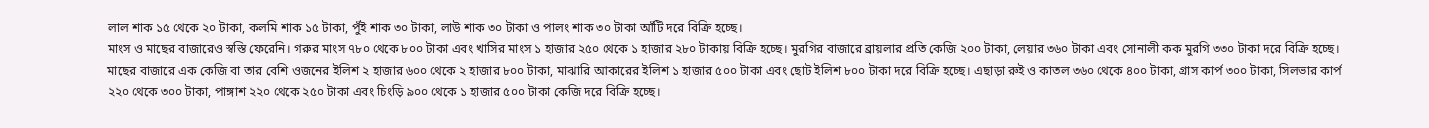লাল শাক ১৫ থেকে ২০ টাকা, কলমি শাক ১৫ টাকা, পুঁই শাক ৩০ টাকা, লাউ শাক ৩০ টাকা ও পালং শাক ৩০ টাকা আঁটি দরে বিক্রি হচ্ছে।
মাংস ও মাছের বাজারেও স্বস্তি ফেরেনি। গরুর মাংস ৭৮০ থেকে ৮০০ টাকা এবং খাসির মাংস ১ হাজার ২৫০ থেকে ১ হাজার ২৮০ টাকায় বিক্রি হচ্ছে। মুরগির বাজারে ব্রায়লার প্রতি কেজি ২০০ টাকা, লেয়ার ৩৬০ টাকা এবং সোনালী কক মুরগি ৩৩০ টাকা দরে বিক্রি হচ্ছে। মাছের বাজারে এক কেজি বা তার বেশি ওজনের ইলিশ ২ হাজার ৬০০ থেকে ২ হাজার ৮০০ টাকা, মাঝারি আকারের ইলিশ ১ হাজার ৫০০ টাকা এবং ছোট ইলিশ ৮০০ টাকা দরে বিক্রি হচ্ছে। এছাড়া রুই ও কাতল ৩৬০ থেকে ৪০০ টাকা, গ্রাস কার্প ৩০০ টাকা, সিলভার কার্প ২২০ থেকে ৩০০ টাকা, পাঙ্গাশ ২২০ থেকে ২৫০ টাকা এবং চিংড়ি ৯০০ থেকে ১ হাজার ৫০০ টাকা কেজি দরে বিক্রি হচ্ছে।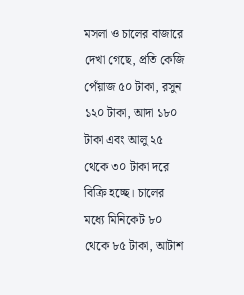মসলা ও চালের বাজারে দেখা গেছে, প্রতি কেজি পেঁয়াজ ৫০ টাকা, রসুন ১২০ টাকা, আদা ১৮০ টাকা এবং আলু ২৫ থেকে ৩০ টাকা দরে বিক্রি হচ্ছে। চালের মধ্যে মিনিকেট ৮০ থেকে ৮৫ টাকা, আটাশ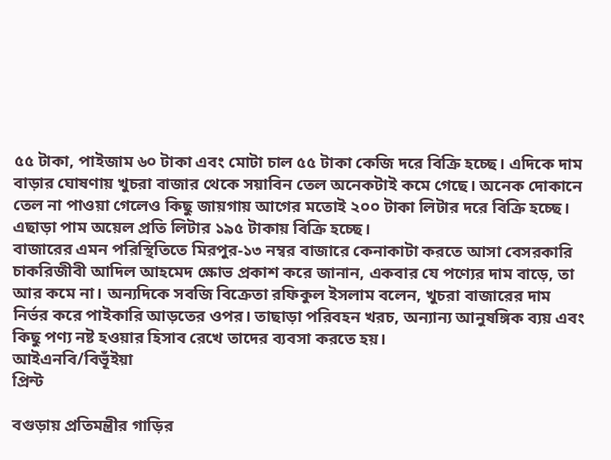৫৫ টাকা, পাইজাম ৬০ টাকা এবং মোটা চাল ৫৫ টাকা কেজি দরে বিক্রি হচ্ছে। এদিকে দাম বাড়ার ঘোষণায় খুচরা বাজার থেকে সয়াবিন তেল অনেকটাই কমে গেছে। অনেক দোকানে তেল না পাওয়া গেলেও কিছু জায়গায় আগের মতোই ২০০ টাকা লিটার দরে বিক্রি হচ্ছে। এছাড়া পাম অয়েল প্রতি লিটার ১৯৫ টাকায় বিক্রি হচ্ছে।
বাজারের এমন পরিস্থিতিতে মিরপুর-১৩ নম্বর বাজারে কেনাকাটা করতে আসা বেসরকারি চাকরিজীবী আদিল আহমেদ ক্ষোভ প্রকাশ করে জানান, একবার যে পণ্যের দাম বাড়ে, তা আর কমে না। অন্যদিকে সবজি বিক্রেতা রফিকুল ইসলাম বলেন, খুচরা বাজারের দাম নির্ভর করে পাইকারি আড়তের ওপর। তাছাড়া পরিবহন খরচ, অন্যান্য আনুষঙ্গিক ব্যয় এবং কিছু পণ্য নষ্ট হওয়ার হিসাব রেখে তাদের ব্যবসা করতে হয়।
আইএনবি/বিভূঁইয়া
প্রিন্ট

বগুড়ায় প্রতিমন্ত্রীর গাড়ির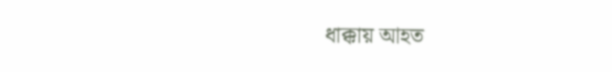ধাক্কায় আহত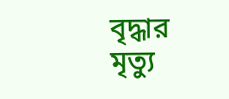বৃদ্ধার মৃত্যু